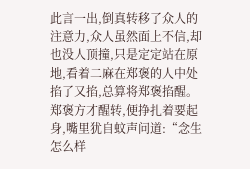此言一出,倒真转移了众人的注意力,众人虽然面上不信,却也没人顶撞,只是定定站在原地,看着二麻在郑褒的人中处掐了又掐,总算将郑褒掐醒。
郑褒方才醒转,便挣扎着要起身,嘴里犹自蚊声问道:“念生怎么样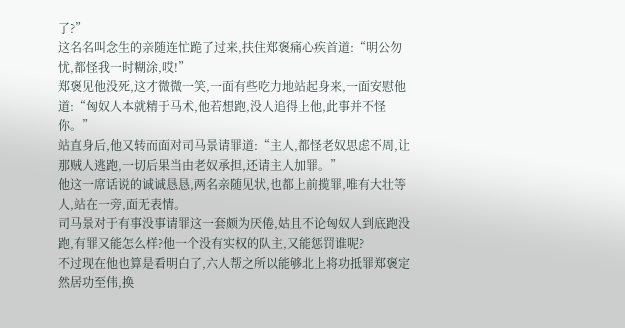了?”
这名名叫念生的亲随连忙跪了过来,扶住郑褒痛心疾首道:“明公勿忧,都怪我一时糊涂,哎!”
郑褒见他没死,这才微微一笑,一面有些吃力地站起身来,一面安慰他道:“匈奴人本就精于马术,他若想跑,没人追得上他,此事并不怪你。”
站直身后,他又转而面对司马景请罪道:“主人,都怪老奴思虑不周,让那贼人逃跑,一切后果当由老奴承担,还请主人加罪。”
他这一席话说的诚诚恳恳,两名亲随见状,也都上前揽罪,唯有大壮等人,站在一旁,面无表情。
司马景对于有事没事请罪这一套颇为厌倦,姑且不论匈奴人到底跑没跑,有罪又能怎么样?他一个没有实权的队主,又能惩罚谁呢?
不过现在他也算是看明白了,六人帮之所以能够北上将功抵罪郑褒定然居功至伟,换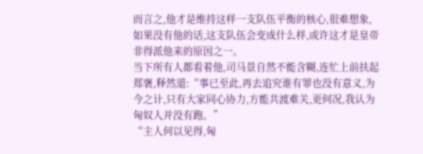而言之,他才是维持这样一支队伍平衡的核心,很难想象,如果没有他的话,这支队伍会变成什么样,或许这才是皇帝非得派他来的原因之一。
当下所有人都看着他,司马景自然不能含糊,连忙上前扶起郑褒,释然道:“事已至此,再去追究谁有罪也没有意义,为今之计,只有大家同心协力,方能共渡难关,更何况,我认为匈奴人并没有跑。”
“主人何以见得,匈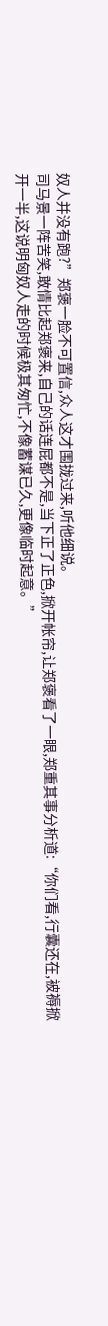奴人并没有跑?”郑褒一脸不可置信,众人这才围拢过来,听他细说。
司马景一阵苦笑,敢情比起郑褒来,自己的话连屁都不是,当下正了正色,掀开帐帘,让郑褒看了一眼,郑重其事分析道:“你们看,行囊还在,被褥掀开一半,这说明匈奴人走的时候极其匆忙,不像蓄谋已久,更像临时起意。”